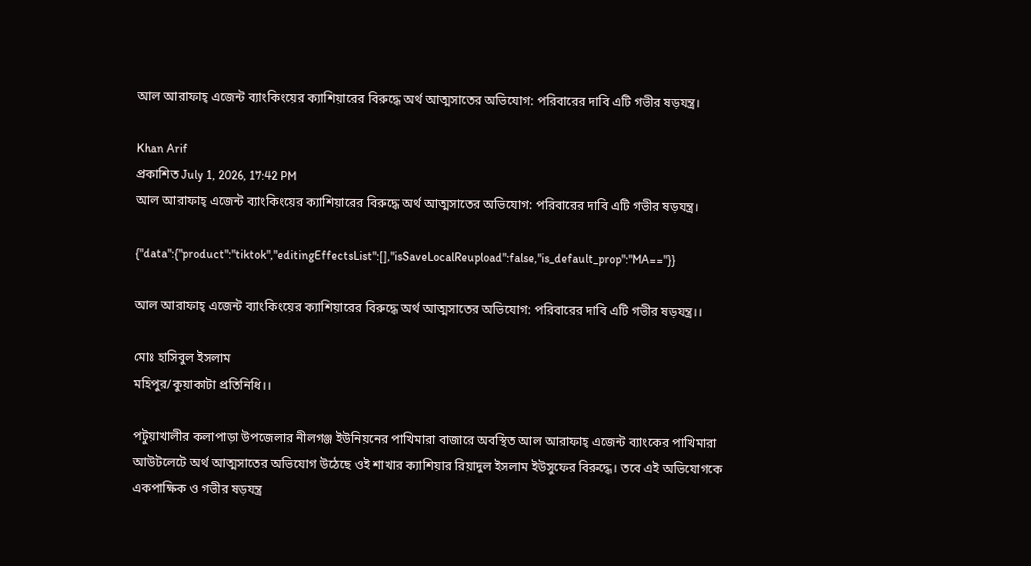আল আরাফাহ্ এজেন্ট ব্যাংকিংয়ের ক্যাশিয়ারের বিরুদ্ধে অর্থ আত্মসাতের অভিযোগ: পরিবারের দাবি এটি গভীর ষড়যন্ত্র।

Khan Arif
প্রকাশিত July 1, 2026, 17:42 PM
আল আরাফাহ্ এজেন্ট ব্যাংকিংয়ের ক্যাশিয়ারের বিরুদ্ধে অর্থ আত্মসাতের অভিযোগ: পরিবারের দাবি এটি গভীর ষড়যন্ত্র।

{"data":{"product":"tiktok","editingEffectsList":[],"isSaveLocalReupload":false,"is_default_prop":"MA=="}}

আল আরাফাহ্ এজেন্ট ব্যাংকিংয়ের ক্যাশিয়ারের বিরুদ্ধে অর্থ আত্মসাতের অভিযোগ: পরিবারের দাবি এটি গভীর ষড়যন্ত্র।।

মোঃ হাসিবুল ইসলাম
মহিপুর/কুয়াকাটা প্রতিনিধি।।

পটুয়াখালীর কলাপাড়া উপজেলার নীলগঞ্জ ইউনিয়নের পাখিমারা বাজারে অবস্থিত আল আরাফাহ্ এজেন্ট ব্যাংকের পাখিমারা আউটলেটে অর্থ আত্মসাতের অভিযোগ উঠেছে ওই শাখার ক্যাশিয়ার রিয়াদুল ইসলাম ইউসুফের বিরুদ্ধে। তবে এই অভিযোগকে একপাক্ষিক ও গভীর ষড়যন্ত্র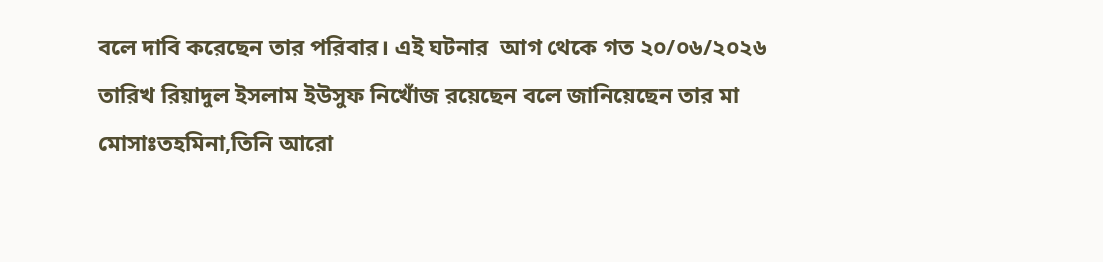বলে দাবি করেছেন তার পরিবার। এই ঘটনার  আগ থেকে গত ২০/০৬/২০২৬ তারিখ রিয়াদুল ইসলাম ইউসুফ নিখোঁজ রয়েছেন বলে জানিয়েছেন তার মা মোসাঃতহমিনা,তিনি আরো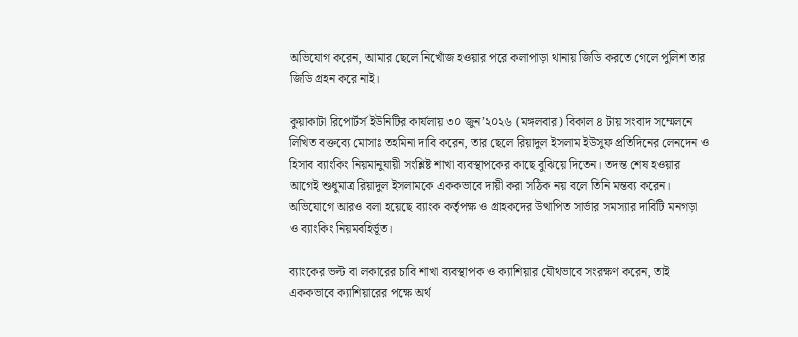অভিযোগ করেন, আমার ছেলে নিখোঁজ হওয়ার পরে কলাপাড়া থানায় জিডি করতে গেলে পুলিশ তার জিডি গ্রহন করে নাই।

কুয়াকাটা রিপোর্টর্স ইউনিটির কার্যলায় ৩০ জুন’২০২৬ (মঙ্গলবার) বিকাল ৪ টায় সংবাদ সম্মেলনে লিখিত বক্তব্যে মোসাঃ তহমিনা দাবি করেন, তার ছেলে রিয়াদুল ইসলাম ইউসুফ প্রতিদিনের লেনদেন ও হিসাব ব্যাংকিং নিয়মানুযায়ী সংশ্লিষ্ট শাখা ব্যবস্থাপকের কাছে বুঝিয়ে দিতেন। তদন্ত শেষ হওয়ার আগেই শুধুমাত্র রিয়াদুল ইসলামকে এককভাবে দায়ী করা সঠিক নয় বলে তিনি মন্তব্য করেন।
অভিযোগে আরও বলা হয়েছে ব্যাংক কর্তৃপক্ষ ও গ্রাহকদের উত্থাপিত সার্ভার সমস্যার দাবিটি মনগড়া ও ব্যাংকিং নিয়মবহির্ভূত।

ব্যাংকের ভল্ট বা লকারের চাবি শাখা ব্যবস্থাপক ও ক্যাশিয়ার যৌথভাবে সংরক্ষণ করেন, তাই এককভাবে ক্যাশিয়ারের পক্ষে অর্থ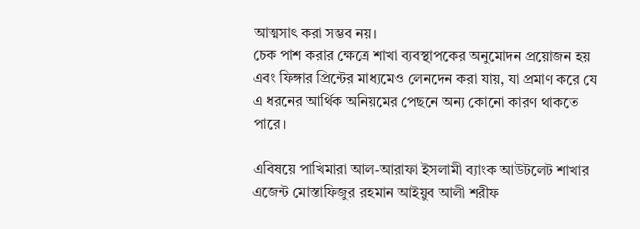আত্মসাৎ করা সম্ভব নয়।
চেক পাশ করার ক্ষেত্রে শাখা ব্যবস্থাপকের অনুমোদন প্রয়োজন হয় এবং ফিঙ্গার প্রিন্টের মাধ্যমেও লেনদেন করা যায়, যা প্রমাণ করে যে এ ধরনের আর্থিক অনিয়মের পেছনে অন্য কোনো কারণ থাকতে পারে।

এবিষয়ে পাখিমারা আল-আরাফা ইসলামী ব্যাংক আউটলেট শাখার এজেন্ট মোস্তাফিজুর রহমান আইয়ুব আলী শরীফ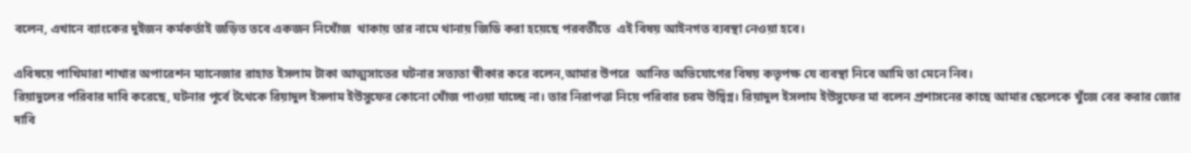বলেন, এখানে ব্যাংকের দুইজন কর্মকর্তাই জড়িত তবে একজন নিখোঁজ  থাকায় তার নামে থানায় জিডি করা হয়েছে পরবর্তীতে  এই বিষয় আইনগত ব্যবস্থা নেওয়া হবে।

এবিষয়ে পাখিমারা শাখার অপারেশন ম্যানেজার রাহাত ইসলাম টাকা আত্মসাতের ঘটনার সত্যতা স্বীকার করে বলেন,আমার উপরে  আনিত অভিযোগের বিষয় কতৃপক্ষ যে ব্যবস্থা নিবে আমি তা মেনে নিব।
রিয়াদুলের পরিবার দাবি করেছে, ঘটনার পূর্বে টথেকে রিয়াদুল ইসলাম ইউসুফের কোনো খোঁজ পাওয়া যাচ্ছে না। তার নিরাপত্তা নিয়ে পরিবার চরম উদ্বিগ্ন। রিয়াদুল ইসলাম ইউসুফের মা বলেন প্রশাসনের কাছে আমার ছেলেকে খুঁজে বের করার জোর দাবি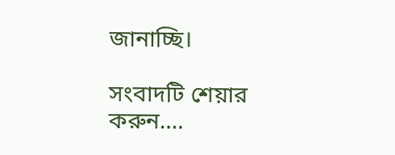জানাচ্ছি।

সংবাদটি শেয়ার করুন....